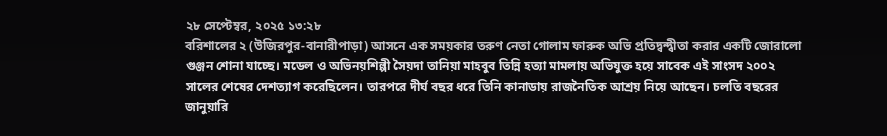২৮ সেপ্টেম্বর, ২০২৫ ১৩:২৮
বরিশালের ২ (উজিরপুর-বানারীপাড়া) আসনে এক সময়কার তরুণ নেতা গোলাম ফারুক অভি প্রতিদ্বন্দ্বীতা করার একটি জোরালো গুঞ্জন শোনা যাচ্ছে। মডেল ও অভিনয়শিল্পী সৈয়দা তানিয়া মাহবুব তিন্নি হত্যা মামলায় অভিযুক্ত হয়ে সাবেক এই সাংসদ ২০০২ সালের শেষের দেশত্যাগ করেছিলেন। তারপরে দীর্ঘ বছর ধরে তিনি কানাডায় রাজনৈতিক আশ্রয় নিয়ে আছেন। চলতি বছরের জানুয়ারি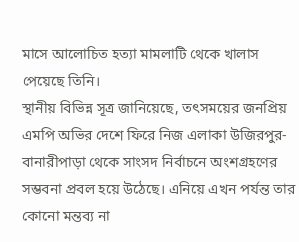মাসে আলোচিত হত্যা মামলাটি থেকে খালাস পেয়েছে তিনি।
স্থানীয় বিভিন্ন সূত্র জানিয়েছে, তৎসময়ের জনপ্রিয় এমপি অভির দেশে ফিরে নিজ এলাকা উজিরপুর-বানারীপাড়া থেকে সাংসদ নির্বাচনে অংশগ্রহণের সম্ভবনা প্রবল হয়ে উঠেছে। এনিয়ে এখন পর্যন্ত তার কোনো মন্তব্য না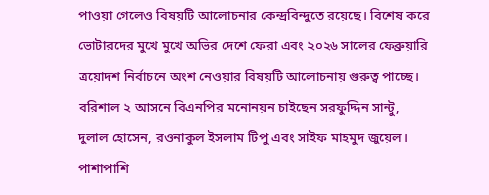পাওয়া গেলেও বিষয়টি আলোচনার কেন্দ্রবিন্দুতে রয়েছে। বিশেষ করে ভোটারদের মুখে মুখে অভির দেশে ফেরা এবং ২০২৬ সালের ফেব্রুয়ারি ত্রয়োদশ নির্বাচনে অংশ নেওয়ার বিষয়টি আলোচনায় গুরুত্ব পাচ্ছে।
বরিশাল ২ আসনে বিএনপির মনোনয়ন চাইছেন সরফুদ্দিন সান্টু, দুলাল হোসেন, রওনাকুল ইসলাম টিপু এবং সাইফ মাহমুদ জুয়েল। পাশাপাশি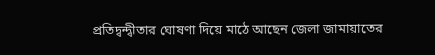প্রতিদ্বন্দ্বীতার ঘোষণা দিয়ে মাঠে আছেন জেলা জামায়াতের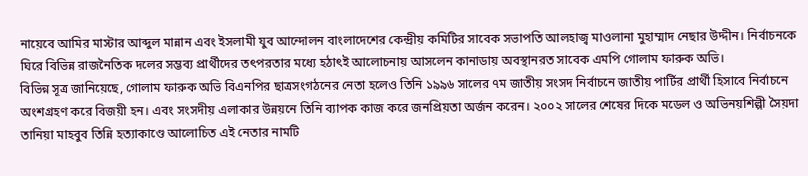নায়েবে আমির মাস্টার আব্দুল মান্নান এবং ইসলামী যুব আন্দোলন বাংলাদেশের কেন্দ্রীয় কমিটির সাবেক সভাপতি আলহাজ্ব মাওলানা মুহাম্মাদ নেছার উদ্দীন। নির্বাচনকে ঘিরে বিভিন্ন রাজনৈতিক দলের সম্ভব্য প্রার্থীদের তৎপরতার মধ্যে হঠাৎই আলোচনায় আসলেন কানাডায় অবস্থানরত সাবেক এমপি গোলাম ফারুক অভি।
বিভিন্ন সূত্র জানিয়েছে, গোলাম ফারুক অভি বিএনপির ছাত্রসংগঠনের নেতা হলেও তিনি ১৯৯৬ সালের ৭ম জাতীয় সংসদ নির্বাচনে জাতীয় পার্টির প্রার্থী হিসাবে নির্বাচনে অংশগ্রহণ করে বিজয়ী হন। এবং সংসদীয় এলাকার উন্নয়নে তিনি ব্যাপক কাজ করে জনপ্রিয়তা অর্জন করেন। ২০০২ সালের শেষের দিকে মডেল ও অভিনয়শিল্পী সৈয়দা তানিয়া মাহবুব তিন্নি হত্যাকাণ্ডে আলোচিত এই নেতার নামটি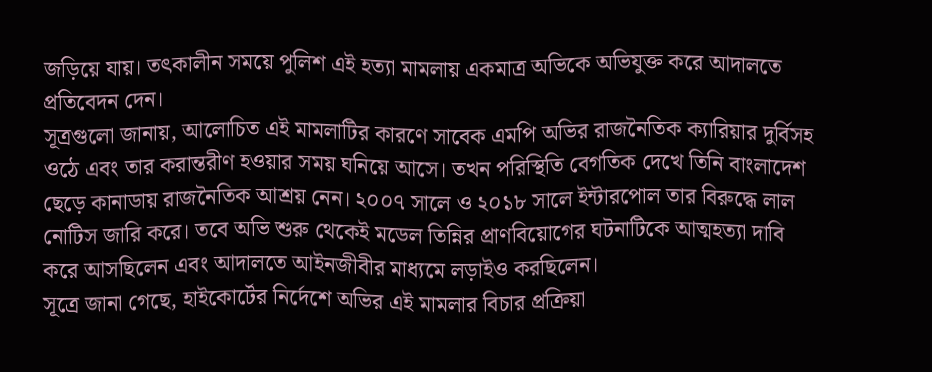জড়িয়ে যায়। তৎকালীন সময়ে পুলিশ এই হত্যা মামলায় একমাত্র অভিকে অভিযুক্ত করে আদালতে প্রতিবেদন দেন।
সূত্রগুলো জানায়, আলোচিত এই মামলাটির কারণে সাবেক এমপি অভির রাজনৈতিক ক্যারিয়ার দুর্বিসহ ওঠে এবং তার করান্তরীণ হওয়ার সময় ঘনিয়ে আসে। তখন পরিস্থিতি বেগতিক দেখে তিনি বাংলাদেশ ছেড়ে কানাডায় রাজনৈতিক আশ্রয় নেন। ২০০৭ সালে ও ২০১৮ সালে ইন্টারপোল তার বিরুদ্ধে লাল নোটিস জারি করে। তবে অভি শুরু থেকেই মডেল তিন্নির প্রাণবিয়োগের ঘটনাটিকে আত্মহত্যা দাবি করে আসছিলেন এবং আদালতে আইনজীবীর মাধ্যমে লড়াইও করছিলেন।
সূত্রে জানা গেছে, হাইকোর্টের নির্দেশে অভির এই মামলার বিচার প্রক্রিয়া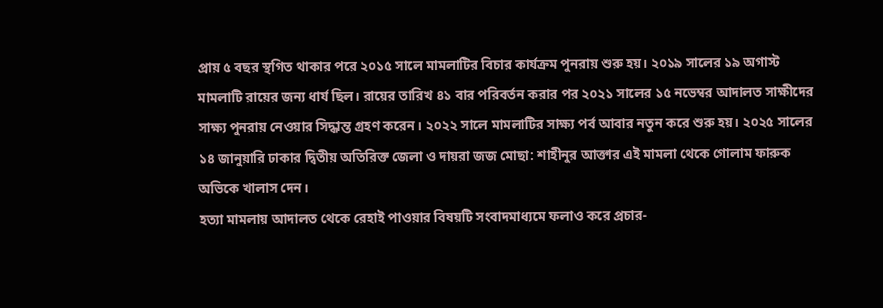প্রায় ৫ বছর স্থগিত থাকার পরে ২০১৫ সালে মামলাটির বিচার কার্যক্রম পুনরায় শুরু হয়। ২০১৯ সালের ১৯ অগাস্ট মামলাটি রায়ের জন্য ধার্য ছিল। রায়ের তারিখ ৪১ বার পরিবর্তন করার পর ২০২১ সালের ১৫ নভেম্বর আদালত সাক্ষীদের সাক্ষ্য পুনরায় নেওয়ার সিদ্ধান্ত গ্রহণ করেন। ২০২২ সালে মামলাটির সাক্ষ্য পর্ব আবার নতুন করে শুরু হয়। ২০২৫ সালের ১৪ জানুয়ারি ঢাকার দ্বিতীয় অতিরিক্ত জেলা ও দায়রা জজ মোছা: শাহীনুর আক্তার এই মামলা থেকে গোলাম ফারুক অভিকে খালাস দেন।
হত্যা মামলায় আদালত থেকে রেহাই পাওয়ার বিষয়টি সংবাদমাধ্যমে ফলাও করে প্রচার-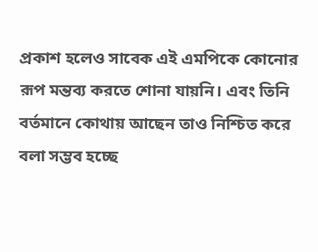প্রকাশ হলেও সাবেক এই এমপিকে কোনোর রূপ মন্তব্য করতে শোনা যায়নি। এবং তিনি বর্তমানে কোথায় আছেন তাও নিশ্চিত করে বলা সম্ভব হচ্ছে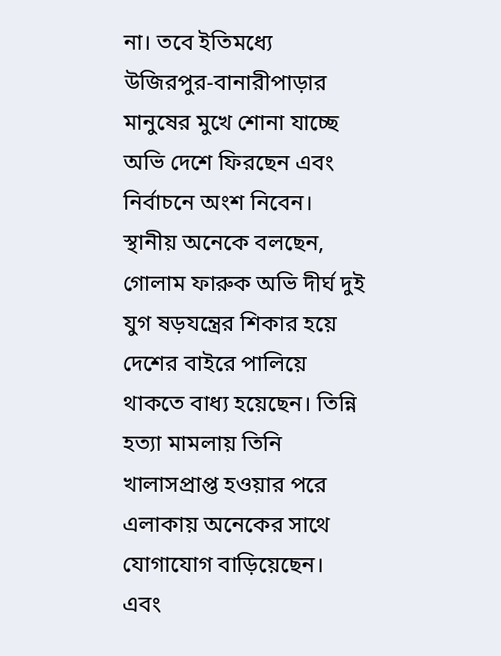না। তবে ইতিমধ্যে উজিরপুর-বানারীপাড়ার মানুষের মুখে শোনা যাচ্ছে অভি দেশে ফিরছেন এবং নির্বাচনে অংশ নিবেন।
স্থানীয় অনেকে বলছেন, গোলাম ফারুক অভি দীর্ঘ দুই যুগ ষড়যন্ত্রের শিকার হয়ে দেশের বাইরে পালিয়ে থাকতে বাধ্য হয়েছেন। তিন্নি হত্যা মামলায় তিনি খালাসপ্রাপ্ত হওয়ার পরে এলাকায় অনেকের সাথে যোগাযোগ বাড়িয়েছেন। এবং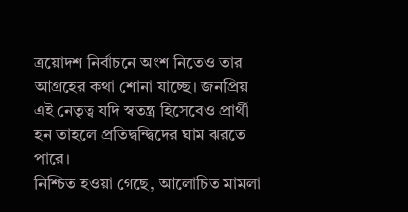ত্রয়োদশ নির্বাচনে অংশ নিতেও তার আগ্রহের কথা শোনা যাচ্ছে। জনপ্রিয় এই নেতৃত্ব যদি স্বতন্ত্র হিসেবেও প্রার্থী হন তাহলে প্রতিদ্বন্দ্বিদের ঘাম ঝরতে পারে।
নিশ্চিত হওয়া গেছে, আলোচিত মামলা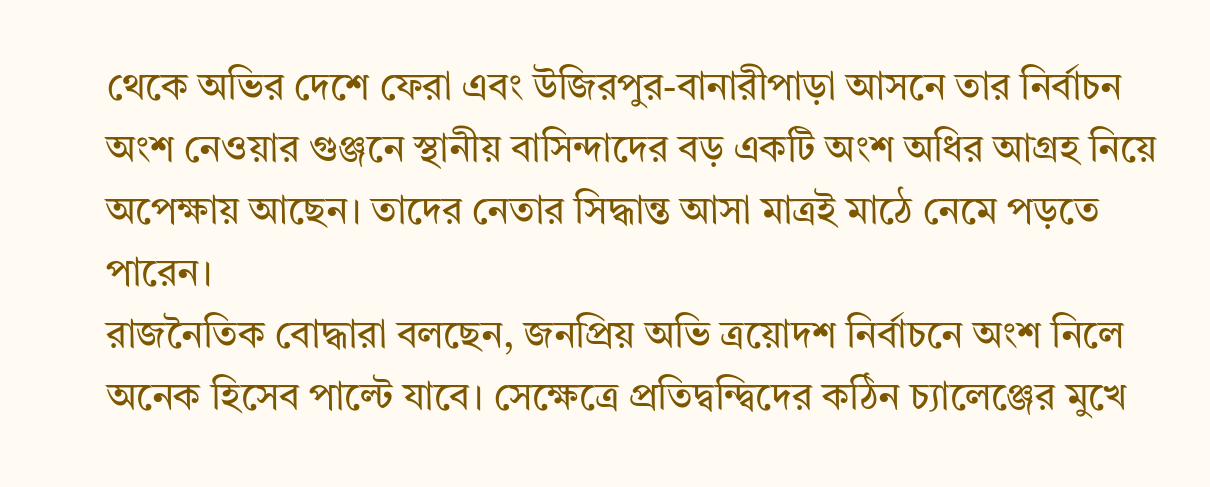থেকে অভির দেশে ফেরা এবং উজিরপুর-বানারীপাড়া আসনে তার নির্বাচন অংশ নেওয়ার গুঞ্জনে স্থানীয় বাসিন্দাদের বড় একটি অংশ অধির আগ্রহ নিয়ে অপেক্ষায় আছেন। তাদের নেতার সিদ্ধান্ত আসা মাত্রই মাঠে নেমে পড়তে পারেন।
রাজনৈতিক বোদ্ধারা বলছেন, জনপ্রিয় অভি ত্রয়োদশ নির্বাচনে অংশ নিলে অনেক হিসেব পাল্টে যাবে। সেক্ষেত্রে প্রতিদ্বন্দ্বিদের কঠিন চ্যালেঞ্জের মুখে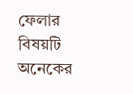ফেলার বিষয়টি অনেকের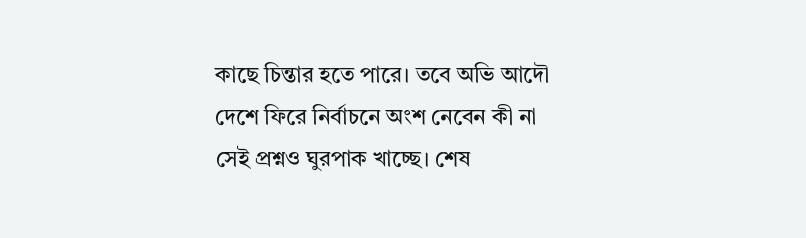কাছে চিন্তার হতে পারে। তবে অভি আদৌ দেশে ফিরে নির্বাচনে অংশ নেবেন কী না সেই প্রশ্নও ঘুরপাক খাচ্ছে। শেষ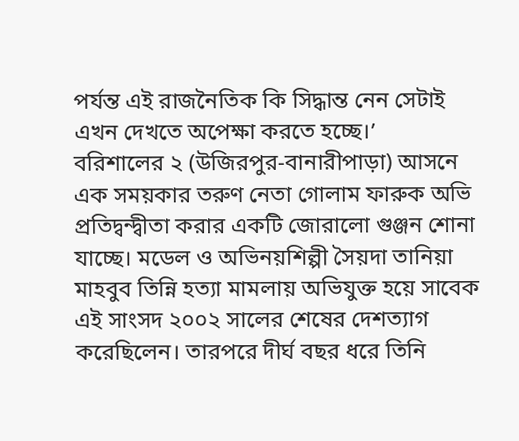পর্যন্ত এই রাজনৈতিক কি সিদ্ধান্ত নেন সেটাই এখন দেখতে অপেক্ষা করতে হচ্ছে।’
বরিশালের ২ (উজিরপুর-বানারীপাড়া) আসনে এক সময়কার তরুণ নেতা গোলাম ফারুক অভি প্রতিদ্বন্দ্বীতা করার একটি জোরালো গুঞ্জন শোনা যাচ্ছে। মডেল ও অভিনয়শিল্পী সৈয়দা তানিয়া মাহবুব তিন্নি হত্যা মামলায় অভিযুক্ত হয়ে সাবেক এই সাংসদ ২০০২ সালের শেষের দেশত্যাগ করেছিলেন। তারপরে দীর্ঘ বছর ধরে তিনি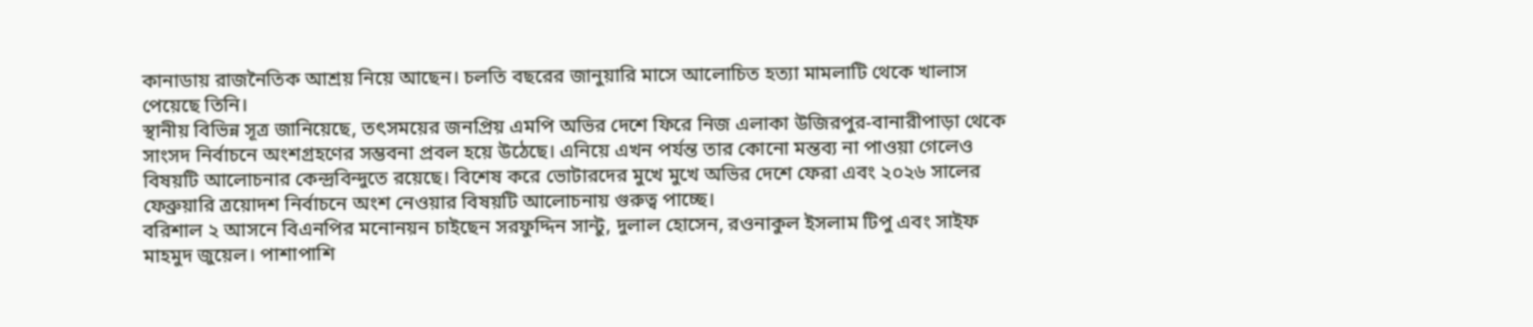কানাডায় রাজনৈতিক আশ্রয় নিয়ে আছেন। চলতি বছরের জানুয়ারি মাসে আলোচিত হত্যা মামলাটি থেকে খালাস পেয়েছে তিনি।
স্থানীয় বিভিন্ন সূত্র জানিয়েছে, তৎসময়ের জনপ্রিয় এমপি অভির দেশে ফিরে নিজ এলাকা উজিরপুর-বানারীপাড়া থেকে সাংসদ নির্বাচনে অংশগ্রহণের সম্ভবনা প্রবল হয়ে উঠেছে। এনিয়ে এখন পর্যন্ত তার কোনো মন্তব্য না পাওয়া গেলেও বিষয়টি আলোচনার কেন্দ্রবিন্দুতে রয়েছে। বিশেষ করে ভোটারদের মুখে মুখে অভির দেশে ফেরা এবং ২০২৬ সালের ফেব্রুয়ারি ত্রয়োদশ নির্বাচনে অংশ নেওয়ার বিষয়টি আলোচনায় গুরুত্ব পাচ্ছে।
বরিশাল ২ আসনে বিএনপির মনোনয়ন চাইছেন সরফুদ্দিন সান্টু, দুলাল হোসেন, রওনাকুল ইসলাম টিপু এবং সাইফ মাহমুদ জুয়েল। পাশাপাশি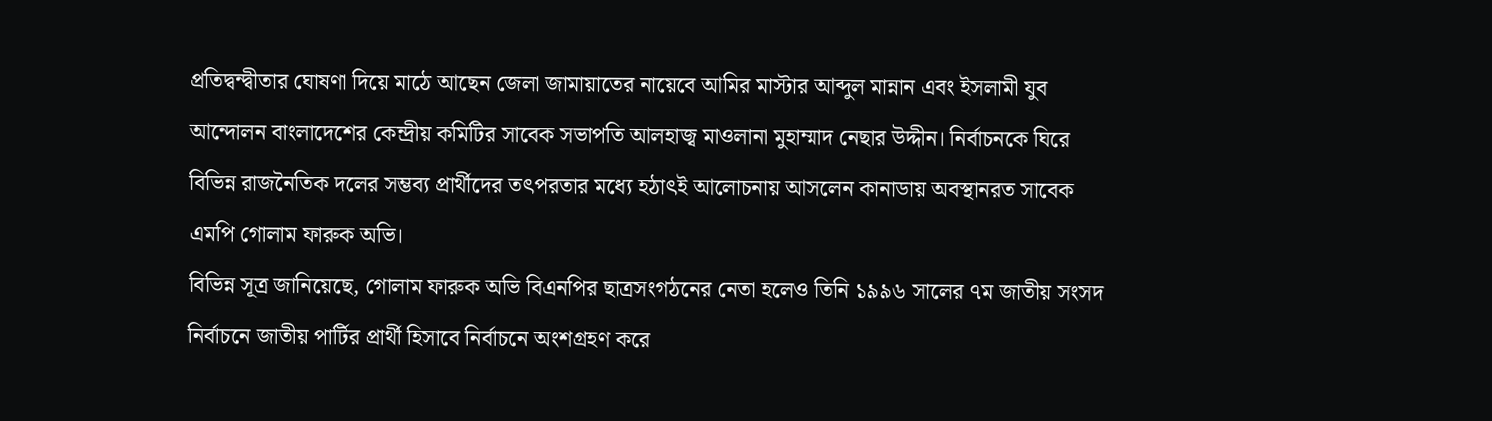প্রতিদ্বন্দ্বীতার ঘোষণা দিয়ে মাঠে আছেন জেলা জামায়াতের নায়েবে আমির মাস্টার আব্দুল মান্নান এবং ইসলামী যুব আন্দোলন বাংলাদেশের কেন্দ্রীয় কমিটির সাবেক সভাপতি আলহাজ্ব মাওলানা মুহাম্মাদ নেছার উদ্দীন। নির্বাচনকে ঘিরে বিভিন্ন রাজনৈতিক দলের সম্ভব্য প্রার্থীদের তৎপরতার মধ্যে হঠাৎই আলোচনায় আসলেন কানাডায় অবস্থানরত সাবেক এমপি গোলাম ফারুক অভি।
বিভিন্ন সূত্র জানিয়েছে, গোলাম ফারুক অভি বিএনপির ছাত্রসংগঠনের নেতা হলেও তিনি ১৯৯৬ সালের ৭ম জাতীয় সংসদ নির্বাচনে জাতীয় পার্টির প্রার্থী হিসাবে নির্বাচনে অংশগ্রহণ করে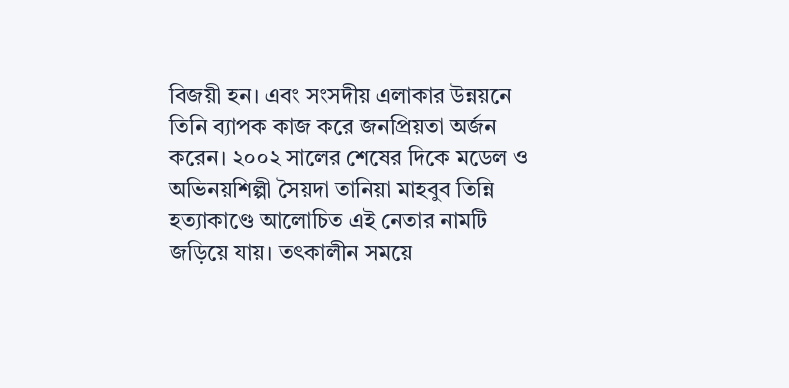বিজয়ী হন। এবং সংসদীয় এলাকার উন্নয়নে তিনি ব্যাপক কাজ করে জনপ্রিয়তা অর্জন করেন। ২০০২ সালের শেষের দিকে মডেল ও অভিনয়শিল্পী সৈয়দা তানিয়া মাহবুব তিন্নি হত্যাকাণ্ডে আলোচিত এই নেতার নামটি জড়িয়ে যায়। তৎকালীন সময়ে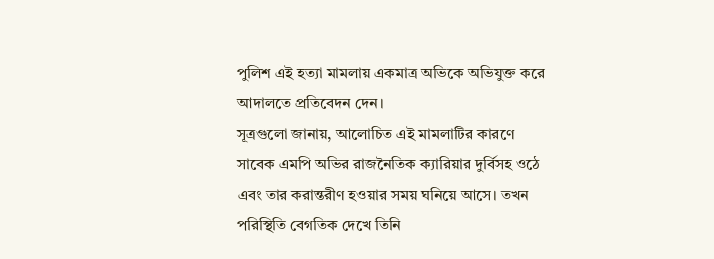পুলিশ এই হত্যা মামলায় একমাত্র অভিকে অভিযুক্ত করে আদালতে প্রতিবেদন দেন।
সূত্রগুলো জানায়, আলোচিত এই মামলাটির কারণে সাবেক এমপি অভির রাজনৈতিক ক্যারিয়ার দুর্বিসহ ওঠে এবং তার করান্তরীণ হওয়ার সময় ঘনিয়ে আসে। তখন পরিস্থিতি বেগতিক দেখে তিনি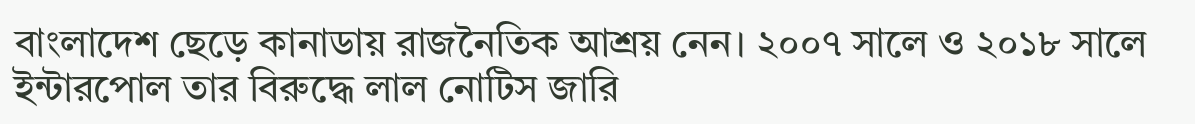বাংলাদেশ ছেড়ে কানাডায় রাজনৈতিক আশ্রয় নেন। ২০০৭ সালে ও ২০১৮ সালে ইন্টারপোল তার বিরুদ্ধে লাল নোটিস জারি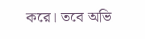করে। তবে অভি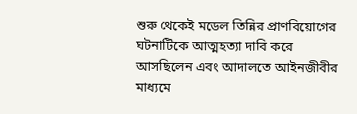শুরু থেকেই মডেল তিন্নির প্রাণবিয়োগের ঘটনাটিকে আত্মহত্যা দাবি করে আসছিলেন এবং আদালতে আইনজীবীর মাধ্যমে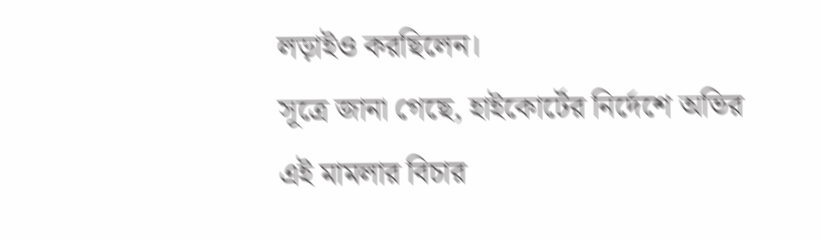লড়াইও করছিলেন।
সূত্রে জানা গেছে, হাইকোর্টের নির্দেশে অভির এই মামলার বিচার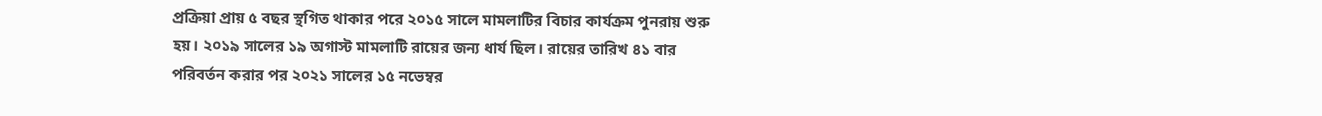প্রক্রিয়া প্রায় ৫ বছর স্থগিত থাকার পরে ২০১৫ সালে মামলাটির বিচার কার্যক্রম পুনরায় শুরু হয়। ২০১৯ সালের ১৯ অগাস্ট মামলাটি রায়ের জন্য ধার্য ছিল। রায়ের তারিখ ৪১ বার পরিবর্তন করার পর ২০২১ সালের ১৫ নভেম্বর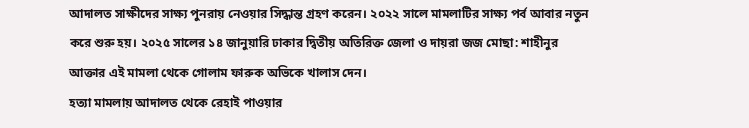আদালত সাক্ষীদের সাক্ষ্য পুনরায় নেওয়ার সিদ্ধান্ত গ্রহণ করেন। ২০২২ সালে মামলাটির সাক্ষ্য পর্ব আবার নতুন করে শুরু হয়। ২০২৫ সালের ১৪ জানুয়ারি ঢাকার দ্বিতীয় অতিরিক্ত জেলা ও দায়রা জজ মোছা: শাহীনুর আক্তার এই মামলা থেকে গোলাম ফারুক অভিকে খালাস দেন।
হত্যা মামলায় আদালত থেকে রেহাই পাওয়ার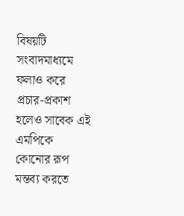বিষয়টি সংবাদমাধ্যমে ফলাও করে প্রচার-প্রকাশ হলেও সাবেক এই এমপিকে কোনোর রূপ মন্তব্য করতে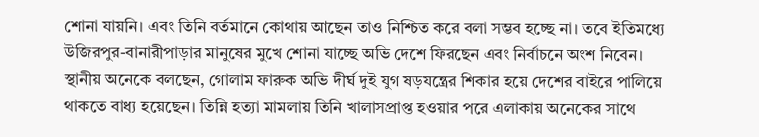শোনা যায়নি। এবং তিনি বর্তমানে কোথায় আছেন তাও নিশ্চিত করে বলা সম্ভব হচ্ছে না। তবে ইতিমধ্যে উজিরপুর-বানারীপাড়ার মানুষের মুখে শোনা যাচ্ছে অভি দেশে ফিরছেন এবং নির্বাচনে অংশ নিবেন।
স্থানীয় অনেকে বলছেন, গোলাম ফারুক অভি দীর্ঘ দুই যুগ ষড়যন্ত্রের শিকার হয়ে দেশের বাইরে পালিয়ে থাকতে বাধ্য হয়েছেন। তিন্নি হত্যা মামলায় তিনি খালাসপ্রাপ্ত হওয়ার পরে এলাকায় অনেকের সাথে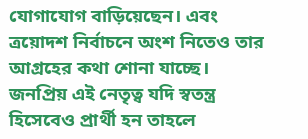যোগাযোগ বাড়িয়েছেন। এবং ত্রয়োদশ নির্বাচনে অংশ নিতেও তার আগ্রহের কথা শোনা যাচ্ছে। জনপ্রিয় এই নেতৃত্ব যদি স্বতন্ত্র হিসেবেও প্রার্থী হন তাহলে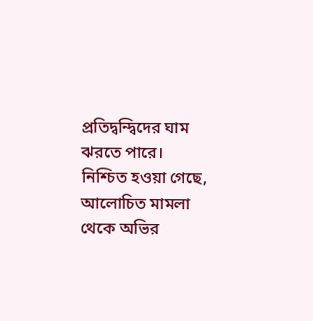প্রতিদ্বন্দ্বিদের ঘাম ঝরতে পারে।
নিশ্চিত হওয়া গেছে, আলোচিত মামলা থেকে অভির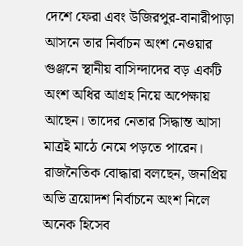দেশে ফেরা এবং উজিরপুর-বানারীপাড়া আসনে তার নির্বাচন অংশ নেওয়ার গুঞ্জনে স্থানীয় বাসিন্দাদের বড় একটি অংশ অধির আগ্রহ নিয়ে অপেক্ষায় আছেন। তাদের নেতার সিদ্ধান্ত আসা মাত্রই মাঠে নেমে পড়তে পারেন।
রাজনৈতিক বোদ্ধারা বলছেন, জনপ্রিয় অভি ত্রয়োদশ নির্বাচনে অংশ নিলে অনেক হিসেব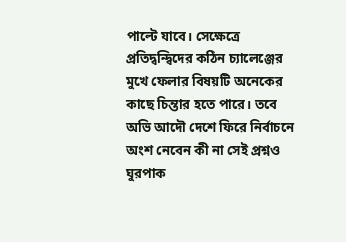পাল্টে যাবে। সেক্ষেত্রে প্রতিদ্বন্দ্বিদের কঠিন চ্যালেঞ্জের মুখে ফেলার বিষয়টি অনেকের কাছে চিন্তার হতে পারে। তবে অভি আদৌ দেশে ফিরে নির্বাচনে অংশ নেবেন কী না সেই প্রশ্নও ঘুরপাক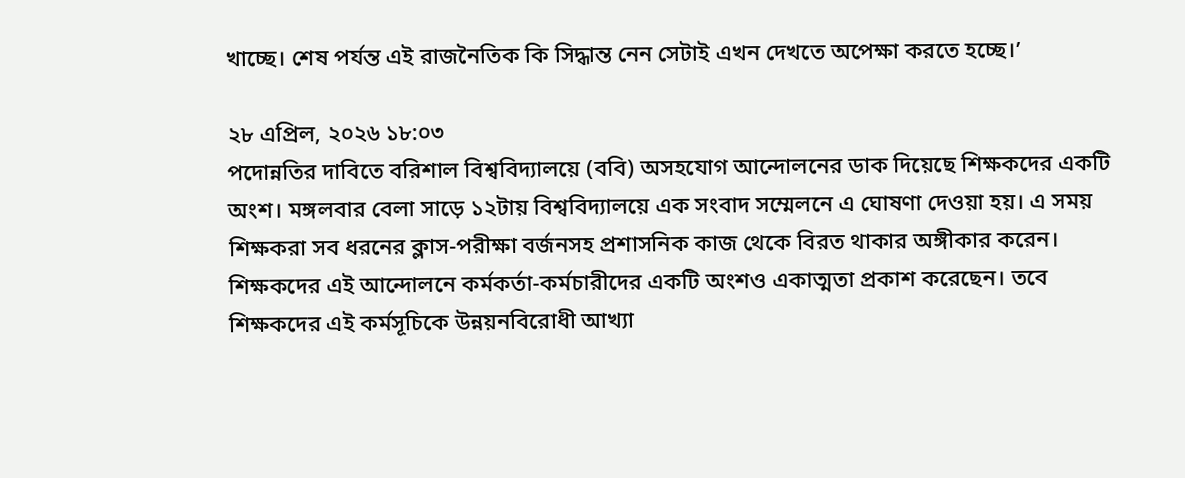খাচ্ছে। শেষ পর্যন্ত এই রাজনৈতিক কি সিদ্ধান্ত নেন সেটাই এখন দেখতে অপেক্ষা করতে হচ্ছে।’

২৮ এপ্রিল, ২০২৬ ১৮:০৩
পদোন্নতির দাবিতে বরিশাল বিশ্ববিদ্যালয়ে (ববি) অসহযোগ আন্দোলনের ডাক দিয়েছে শিক্ষকদের একটি অংশ। মঙ্গলবার বেলা সাড়ে ১২টায় বিশ্ববিদ্যালয়ে এক সংবাদ সম্মেলনে এ ঘোষণা দেওয়া হয়। এ সময় শিক্ষকরা সব ধরনের ক্লাস-পরীক্ষা বর্জনসহ প্রশাসনিক কাজ থেকে বিরত থাকার অঙ্গীকার করেন। শিক্ষকদের এই আন্দোলনে কর্মকর্তা-কর্মচারীদের একটি অংশও একাত্মতা প্রকাশ করেছেন। তবে শিক্ষকদের এই কর্মসূচিকে উন্নয়নবিরোধী আখ্যা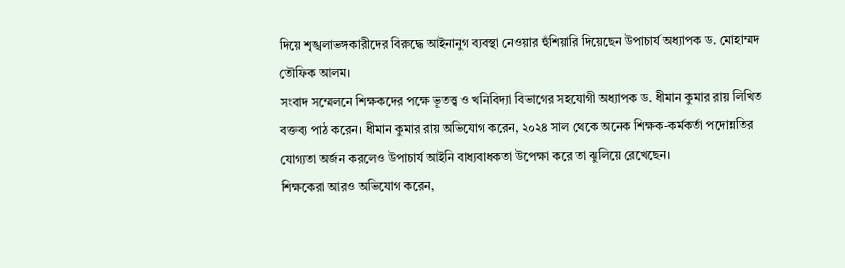দিয়ে শৃঙ্খলাভঙ্গকারীদের বিরুদ্ধে আইনানুগ ব্যবস্থা নেওয়ার হুঁশিয়ারি দিয়েছেন উপাচার্য অধ্যাপক ড. মোহাম্মদ তৌফিক আলম।
সংবাদ সম্মেলনে শিক্ষকদের পক্ষে ভূতত্ত্ব ও খনিবিদ্যা বিভাগের সহযোগী অধ্যাপক ড. ধীমান কুমার রায় লিখিত বক্তব্য পাঠ করেন। ধীমান কুমার রায় অভিযোগ করেন, ২০২৪ সাল থেকে অনেক শিক্ষক-কর্মকর্তা পদোন্নতির যোগ্যতা অর্জন করলেও উপাচার্য আইনি বাধ্যবাধকতা উপেক্ষা করে তা ঝুলিয়ে রেখেছেন।
শিক্ষকেরা আরও অভিযোগ করেন,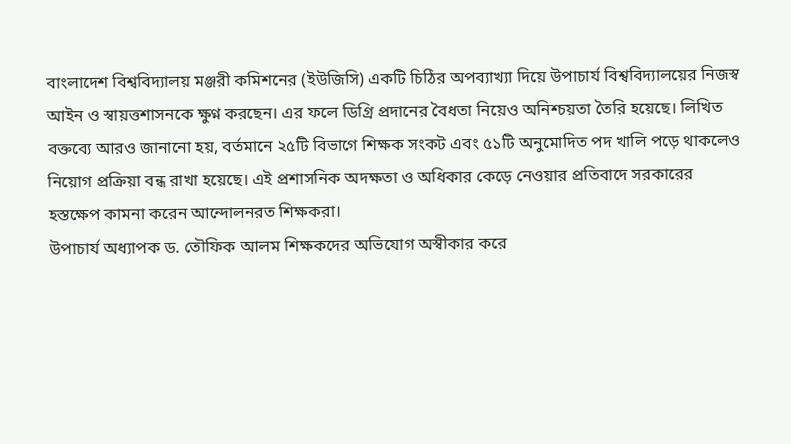বাংলাদেশ বিশ্ববিদ্যালয় মঞ্জরী কমিশনের (ইউজিসি) একটি চিঠির অপব্যাখ্যা দিয়ে উপাচার্য বিশ্ববিদ্যালয়ের নিজস্ব আইন ও স্বায়ত্তশাসনকে ক্ষুণ্ন করছেন। এর ফলে ডিগ্রি প্রদানের বৈধতা নিয়েও অনিশ্চয়তা তৈরি হয়েছে। লিখিত বক্তব্যে আরও জানানো হয়, বর্তমানে ২৫টি বিভাগে শিক্ষক সংকট এবং ৫১টি অনুমোদিত পদ খালি পড়ে থাকলেও নিয়োগ প্রক্রিয়া বন্ধ রাখা হয়েছে। এই প্রশাসনিক অদক্ষতা ও অধিকার কেড়ে নেওয়ার প্রতিবাদে সরকারের হস্তক্ষেপ কামনা করেন আন্দোলনরত শিক্ষকরা।
উপাচার্য অধ্যাপক ড. তৌফিক আলম শিক্ষকদের অভিযোগ অস্বীকার করে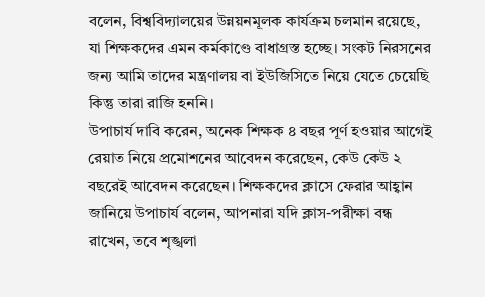বলেন, বিশ্ববিদ্যালয়ের উন্নয়নমূলক কার্যক্রম চলমান রয়েছে, যা শিক্ষকদের এমন কর্মকাণ্ডে বাধাগ্রস্ত হচ্ছে। সংকট নিরসনের জন্য আমি তাদের মন্ত্রণালয় বা ইউজিসিতে নিয়ে যেতে চেয়েছি কিন্তু তারা রাজি হননি।
উপাচার্য দাবি করেন, অনেক শিক্ষক ৪ বছর পূর্ণ হওয়ার আগেই রেয়াত নিয়ে প্রমোশনের আবেদন করেছেন, কেউ কেউ ২ বছরেই আবেদন করেছেন। শিক্ষকদের ক্লাসে ফেরার আহ্বান জানিয়ে উপাচার্য বলেন, আপনারা যদি ক্লাস-পরীক্ষা বন্ধ রাখেন, তবে শৃঙ্খলা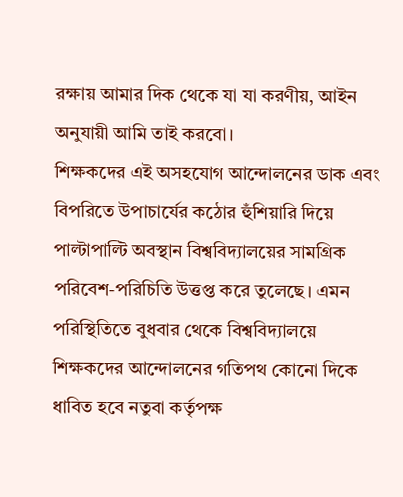রক্ষায় আমার দিক থেকে যা যা করণীয়, আইন অনুযায়ী আমি তাই করবো।
শিক্ষকদের এই অসহযোগ আন্দোলনের ডাক এবং বিপরিতে উপাচার্যের কঠোর হুঁশিয়ারি দিয়ে পাল্টাপাল্টি অবস্থান বিশ্ববিদ্যালয়ের সামগ্রিক পরিবেশ-পরিচিতি উত্তপ্ত করে তুলেছে। এমন পরিস্থিতিতে বুধবার থেকে বিশ্ববিদ্যালয়ে শিক্ষকদের আন্দোলনের গতিপথ কোনো দিকে ধাবিত হবে নতুবা কর্তৃপক্ষ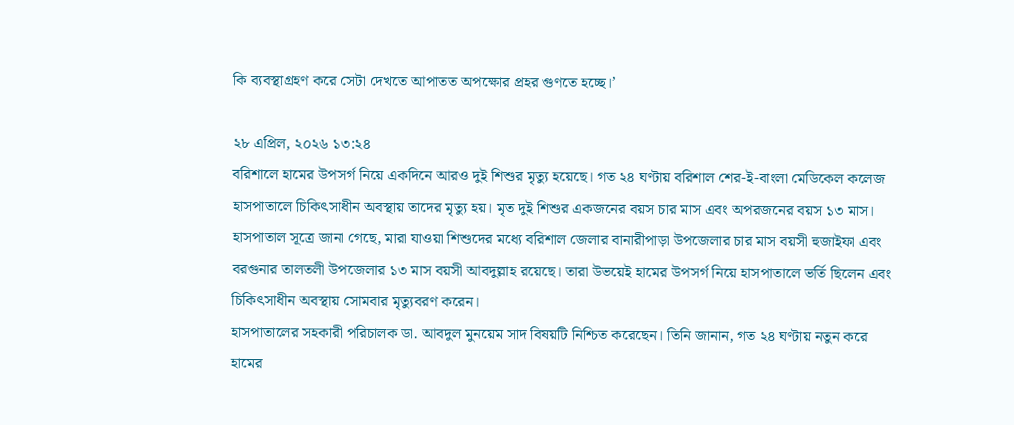কি ব্যবস্থাগ্রহণ করে সেটা দেখতে আপাতত অপক্ষোর প্রহর গুণতে হচ্ছে।’

২৮ এপ্রিল, ২০২৬ ১৩:২৪
বরিশালে হামের উপসর্গ নিয়ে একদিনে আরও দুই শিশুর মৃত্যু হয়েছে। গত ২৪ ঘণ্টায় বরিশাল শের-ই-বাংলা মেডিকেল কলেজ হাসপাতালে চিকিৎসাধীন অবস্থায় তাদের মৃত্যু হয়। মৃত দুই শিশুর একজনের বয়স চার মাস এবং অপরজনের বয়স ১৩ মাস।
হাসপাতাল সূত্রে জানা গেছে, মারা যাওয়া শিশুদের মধ্যে বরিশাল জেলার বানারীপাড়া উপজেলার চার মাস বয়সী হুজাইফা এবং বরগুনার তালতলী উপজেলার ১৩ মাস বয়সী আবদুল্লাহ রয়েছে। তারা উভয়েই হামের উপসর্গ নিয়ে হাসপাতালে ভর্তি ছিলেন এবং চিকিৎসাধীন অবস্থায় সোমবার মৃত্যুবরণ করেন।
হাসপাতালের সহকারী পরিচালক ডা. আবদুল মুনয়েম সাদ বিষয়টি নিশ্চিত করেছেন। তিনি জানান, গত ২৪ ঘণ্টায় নতুন করে হামের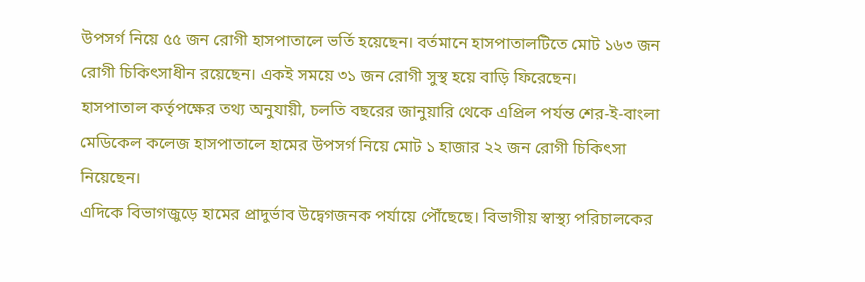উপসর্গ নিয়ে ৫৫ জন রোগী হাসপাতালে ভর্তি হয়েছেন। বর্তমানে হাসপাতালটিতে মোট ১৬৩ জন রোগী চিকিৎসাধীন রয়েছেন। একই সময়ে ৩১ জন রোগী সুস্থ হয়ে বাড়ি ফিরেছেন।
হাসপাতাল কর্তৃপক্ষের তথ্য অনুযায়ী, চলতি বছরের জানুয়ারি থেকে এপ্রিল পর্যন্ত শের-ই-বাংলা মেডিকেল কলেজ হাসপাতালে হামের উপসর্গ নিয়ে মোট ১ হাজার ২২ জন রোগী চিকিৎসা নিয়েছেন।
এদিকে বিভাগজুড়ে হামের প্রাদুর্ভাব উদ্বেগজনক পর্যায়ে পৌঁছেছে। বিভাগীয় স্বাস্থ্য পরিচালকের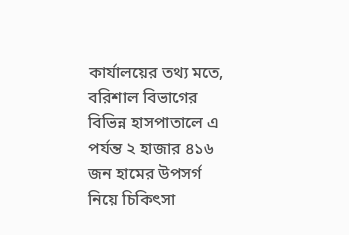কার্যালয়ের তথ্য মতে, বরিশাল বিভাগের বিভিন্ন হাসপাতালে এ পর্যন্ত ২ হাজার ৪১৬ জন হামের উপসর্গ নিয়ে চিকিৎসা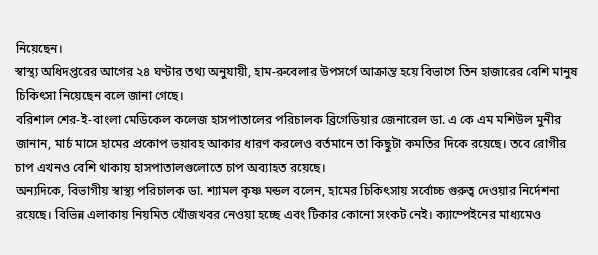নিয়েছেন।
স্বাস্থ্য অধিদপ্তরের আগের ২৪ ঘণ্টার তথ্য অনুযায়ী, হাম-রুবেলার উপসর্গে আক্রান্ত হয়ে বিভাগে তিন হাজারের বেশি মানুষ চিকিৎসা নিয়েছেন বলে জানা গেছে।
বরিশাল শের-ই-বাংলা মেডিকেল কলেজ হাসপাতালের পরিচালক ব্রিগেডিয়ার জেনারেল ডা. এ কে এম মশিউল মুনীর জানান, মার্চ মাসে হামের প্রকোপ ভয়াবহ আকার ধারণ করলেও বর্তমানে তা কিছুটা কমতির দিকে রয়েছে। তবে রোগীর চাপ এখনও বেশি থাকায় হাসপাতালগুলোতে চাপ অব্যাহত রয়েছে।
অন্যদিকে, বিভাগীয় স্বাস্থ্য পরিচালক ডা. শ্যামল কৃষ্ণ মন্ডল বলেন, হামের চিকিৎসায় সর্বোচ্চ গুরুত্ব দেওয়ার নির্দেশনা রয়েছে। বিভিন্ন এলাকায় নিয়মিত খোঁজখবর নেওয়া হচ্ছে এবং টিকার কোনো সংকট নেই। ক্যাম্পেইনের মাধ্যমেও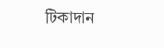টিকাদান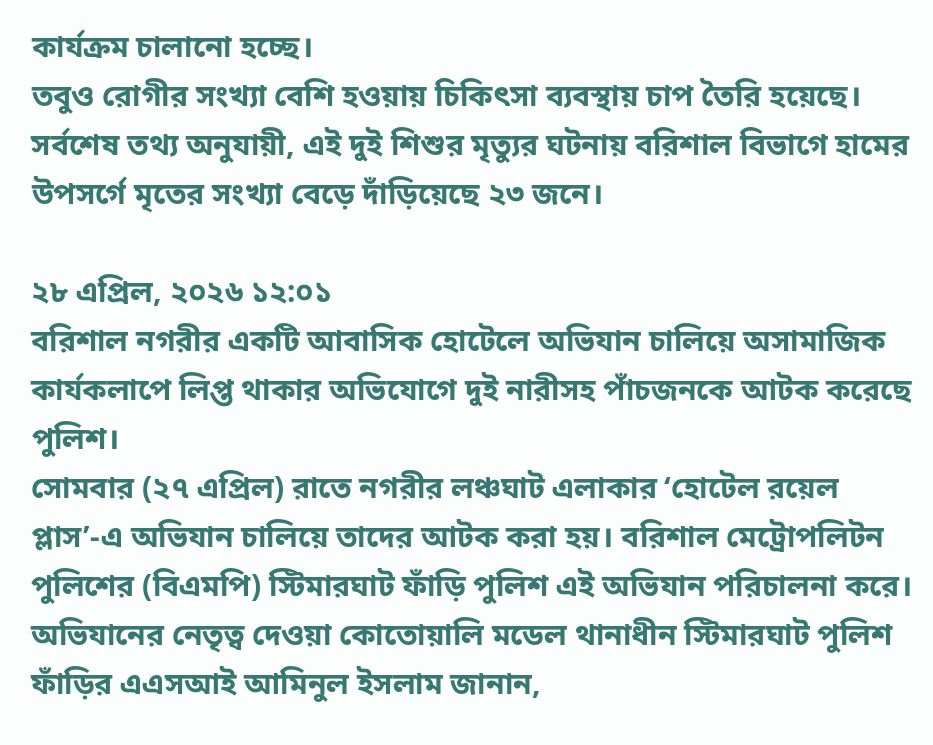কার্যক্রম চালানো হচ্ছে।
তবুও রোগীর সংখ্যা বেশি হওয়ায় চিকিৎসা ব্যবস্থায় চাপ তৈরি হয়েছে। সর্বশেষ তথ্য অনুযায়ী, এই দুই শিশুর মৃত্যুর ঘটনায় বরিশাল বিভাগে হামের উপসর্গে মৃতের সংখ্যা বেড়ে দাঁড়িয়েছে ২৩ জনে।

২৮ এপ্রিল, ২০২৬ ১২:০১
বরিশাল নগরীর একটি আবাসিক হোটেলে অভিযান চালিয়ে অসামাজিক কার্যকলাপে লিপ্ত থাকার অভিযোগে দুই নারীসহ পাঁচজনকে আটক করেছে পুলিশ।
সোমবার (২৭ এপ্রিল) রাতে নগরীর লঞ্চঘাট এলাকার ‘হোটেল রয়েল প্লাস’-এ অভিযান চালিয়ে তাদের আটক করা হয়। বরিশাল মেট্রোপলিটন পুলিশের (বিএমপি) স্টিমারঘাট ফাঁড়ি পুলিশ এই অভিযান পরিচালনা করে।
অভিযানের নেতৃত্ব দেওয়া কোতোয়ালি মডেল থানাধীন স্টিমারঘাট পুলিশ ফাঁড়ির এএসআই আমিনুল ইসলাম জানান,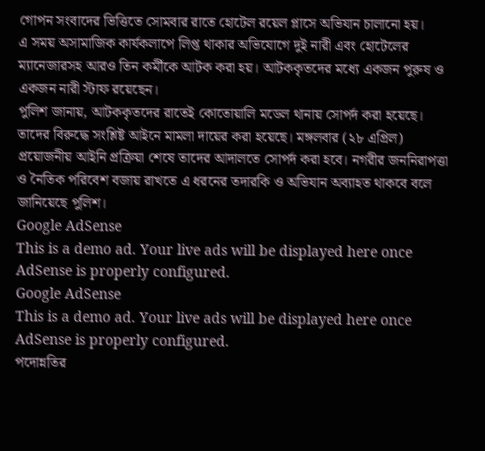গোপন সংবাদের ভিত্তিতে সোমবার রাতে হোটেল রয়েল প্লাসে অভিযান চালানো হয়।
এ সময় অসামাজিক কার্যকলাপে লিপ্ত থাকার অভিযোগে দুই নারী এবং হোটেলের ম্যানেজারসহ আরও তিন কর্মীকে আটক করা হয়। আটককৃতদের মধ্যে একজন পুরুষ ও একজন নারী স্টাফ রয়েছেন।
পুলিশ জানায়, আটককৃতদের রাতেই কোতোয়ালি মডেল থানায় সোপর্দ করা হয়েছে। তাদের বিরুদ্ধে সংশ্লিষ্ট আইনে মামলা দায়ের করা হয়েছে। মঙ্গলবার (২৮ এপ্রিল) প্রয়োজনীয় আইনি প্রক্রিয়া শেষে তাদের আদালতে সোপর্দ করা হবে। নগরীর জননিরাপত্তা ও নৈতিক পরিবেশ বজায় রাখতে এ ধরনের তদারকি ও অভিযান অব্যাহত থাকবে বলে জানিয়েছে পুলিশ।
Google AdSense
This is a demo ad. Your live ads will be displayed here once AdSense is properly configured.
Google AdSense
This is a demo ad. Your live ads will be displayed here once AdSense is properly configured.
পদোন্নতির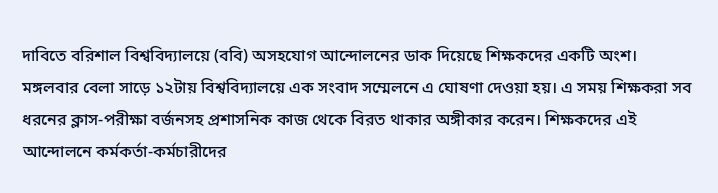দাবিতে বরিশাল বিশ্ববিদ্যালয়ে (ববি) অসহযোগ আন্দোলনের ডাক দিয়েছে শিক্ষকদের একটি অংশ। মঙ্গলবার বেলা সাড়ে ১২টায় বিশ্ববিদ্যালয়ে এক সংবাদ সম্মেলনে এ ঘোষণা দেওয়া হয়। এ সময় শিক্ষকরা সব ধরনের ক্লাস-পরীক্ষা বর্জনসহ প্রশাসনিক কাজ থেকে বিরত থাকার অঙ্গীকার করেন। শিক্ষকদের এই আন্দোলনে কর্মকর্তা-কর্মচারীদের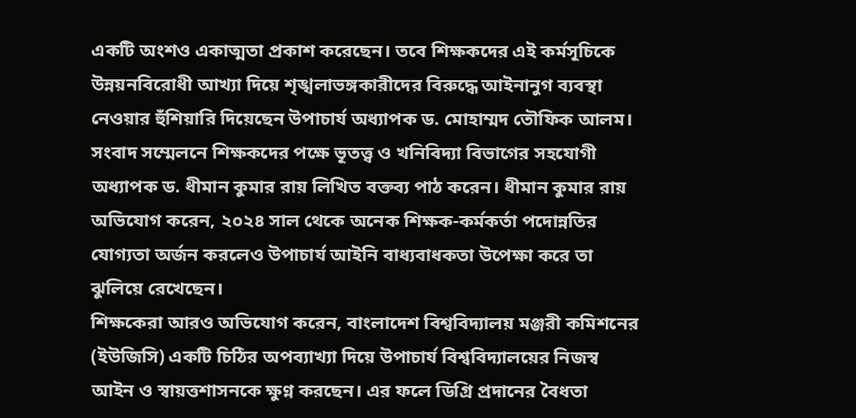একটি অংশও একাত্মতা প্রকাশ করেছেন। তবে শিক্ষকদের এই কর্মসূচিকে উন্নয়নবিরোধী আখ্যা দিয়ে শৃঙ্খলাভঙ্গকারীদের বিরুদ্ধে আইনানুগ ব্যবস্থা নেওয়ার হুঁশিয়ারি দিয়েছেন উপাচার্য অধ্যাপক ড. মোহাম্মদ তৌফিক আলম।
সংবাদ সম্মেলনে শিক্ষকদের পক্ষে ভূতত্ত্ব ও খনিবিদ্যা বিভাগের সহযোগী অধ্যাপক ড. ধীমান কুমার রায় লিখিত বক্তব্য পাঠ করেন। ধীমান কুমার রায় অভিযোগ করেন, ২০২৪ সাল থেকে অনেক শিক্ষক-কর্মকর্তা পদোন্নতির যোগ্যতা অর্জন করলেও উপাচার্য আইনি বাধ্যবাধকতা উপেক্ষা করে তা ঝুলিয়ে রেখেছেন।
শিক্ষকেরা আরও অভিযোগ করেন, বাংলাদেশ বিশ্ববিদ্যালয় মঞ্জরী কমিশনের (ইউজিসি) একটি চিঠির অপব্যাখ্যা দিয়ে উপাচার্য বিশ্ববিদ্যালয়ের নিজস্ব আইন ও স্বায়ত্তশাসনকে ক্ষুণ্ন করছেন। এর ফলে ডিগ্রি প্রদানের বৈধতা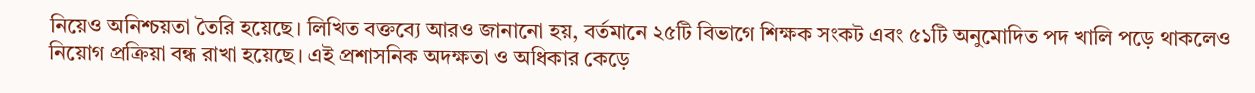নিয়েও অনিশ্চয়তা তৈরি হয়েছে। লিখিত বক্তব্যে আরও জানানো হয়, বর্তমানে ২৫টি বিভাগে শিক্ষক সংকট এবং ৫১টি অনুমোদিত পদ খালি পড়ে থাকলেও নিয়োগ প্রক্রিয়া বন্ধ রাখা হয়েছে। এই প্রশাসনিক অদক্ষতা ও অধিকার কেড়ে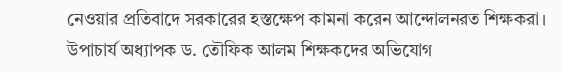নেওয়ার প্রতিবাদে সরকারের হস্তক্ষেপ কামনা করেন আন্দোলনরত শিক্ষকরা।
উপাচার্য অধ্যাপক ড. তৌফিক আলম শিক্ষকদের অভিযোগ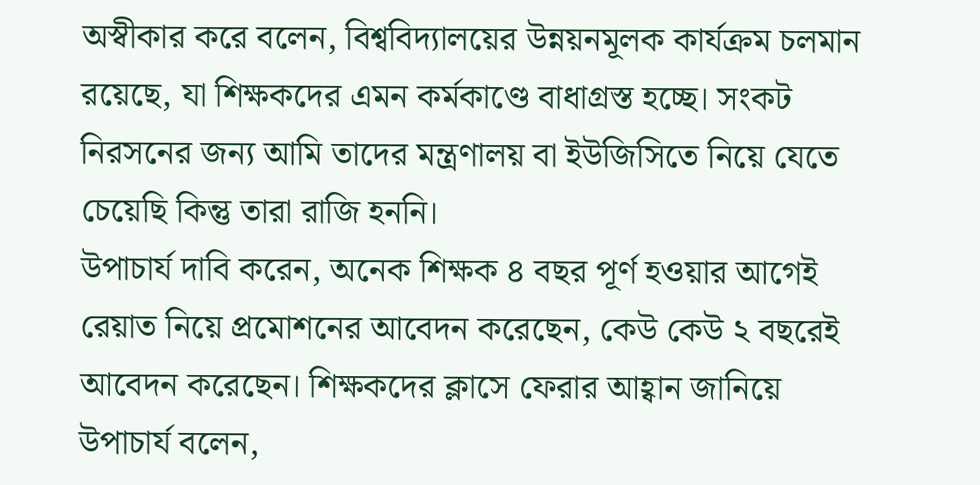অস্বীকার করে বলেন, বিশ্ববিদ্যালয়ের উন্নয়নমূলক কার্যক্রম চলমান রয়েছে, যা শিক্ষকদের এমন কর্মকাণ্ডে বাধাগ্রস্ত হচ্ছে। সংকট নিরসনের জন্য আমি তাদের মন্ত্রণালয় বা ইউজিসিতে নিয়ে যেতে চেয়েছি কিন্তু তারা রাজি হননি।
উপাচার্য দাবি করেন, অনেক শিক্ষক ৪ বছর পূর্ণ হওয়ার আগেই রেয়াত নিয়ে প্রমোশনের আবেদন করেছেন, কেউ কেউ ২ বছরেই আবেদন করেছেন। শিক্ষকদের ক্লাসে ফেরার আহ্বান জানিয়ে উপাচার্য বলেন,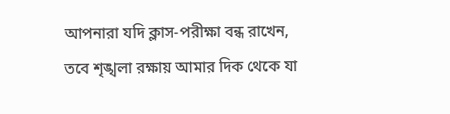আপনারা যদি ক্লাস-পরীক্ষা বন্ধ রাখেন, তবে শৃঙ্খলা রক্ষায় আমার দিক থেকে যা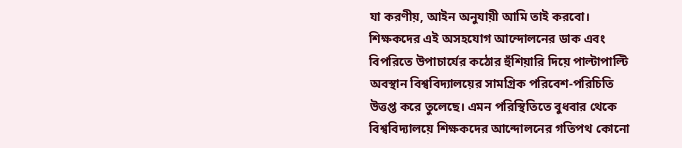যা করণীয়, আইন অনুযায়ী আমি তাই করবো।
শিক্ষকদের এই অসহযোগ আন্দোলনের ডাক এবং বিপরিতে উপাচার্যের কঠোর হুঁশিয়ারি দিয়ে পাল্টাপাল্টি অবস্থান বিশ্ববিদ্যালয়ের সামগ্রিক পরিবেশ-পরিচিতি উত্তপ্ত করে তুলেছে। এমন পরিস্থিতিতে বুধবার থেকে বিশ্ববিদ্যালয়ে শিক্ষকদের আন্দোলনের গতিপথ কোনো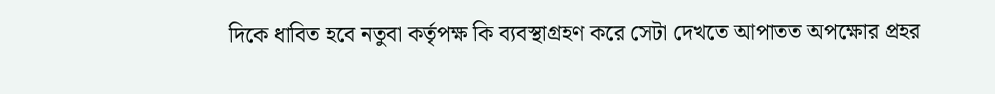দিকে ধাবিত হবে নতুবা কর্তৃপক্ষ কি ব্যবস্থাগ্রহণ করে সেটা দেখতে আপাতত অপক্ষোর প্রহর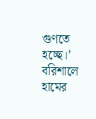গুণতে হচ্ছে।’
বরিশালে হামের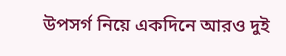উপসর্গ নিয়ে একদিনে আরও দুই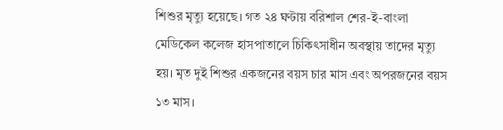শিশুর মৃত্যু হয়েছে। গত ২৪ ঘণ্টায় বরিশাল শের-ই-বাংলা মেডিকেল কলেজ হাসপাতালে চিকিৎসাধীন অবস্থায় তাদের মৃত্যু হয়। মৃত দুই শিশুর একজনের বয়স চার মাস এবং অপরজনের বয়স ১৩ মাস।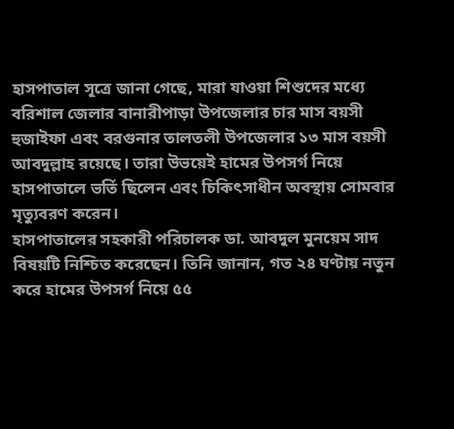হাসপাতাল সূত্রে জানা গেছে, মারা যাওয়া শিশুদের মধ্যে বরিশাল জেলার বানারীপাড়া উপজেলার চার মাস বয়সী হুজাইফা এবং বরগুনার তালতলী উপজেলার ১৩ মাস বয়সী আবদুল্লাহ রয়েছে। তারা উভয়েই হামের উপসর্গ নিয়ে হাসপাতালে ভর্তি ছিলেন এবং চিকিৎসাধীন অবস্থায় সোমবার মৃত্যুবরণ করেন।
হাসপাতালের সহকারী পরিচালক ডা. আবদুল মুনয়েম সাদ বিষয়টি নিশ্চিত করেছেন। তিনি জানান, গত ২৪ ঘণ্টায় নতুন করে হামের উপসর্গ নিয়ে ৫৫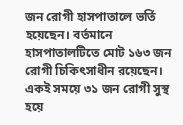জন রোগী হাসপাতালে ভর্তি হয়েছেন। বর্তমানে হাসপাতালটিতে মোট ১৬৩ জন রোগী চিকিৎসাধীন রয়েছেন। একই সময়ে ৩১ জন রোগী সুস্থ হয়ে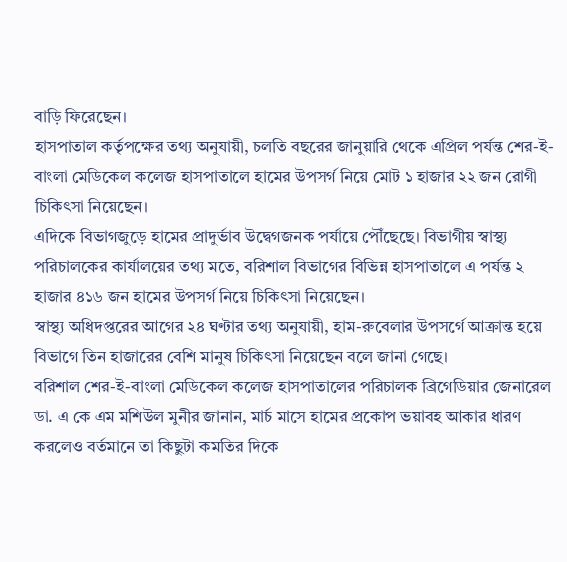বাড়ি ফিরেছেন।
হাসপাতাল কর্তৃপক্ষের তথ্য অনুযায়ী, চলতি বছরের জানুয়ারি থেকে এপ্রিল পর্যন্ত শের-ই-বাংলা মেডিকেল কলেজ হাসপাতালে হামের উপসর্গ নিয়ে মোট ১ হাজার ২২ জন রোগী চিকিৎসা নিয়েছেন।
এদিকে বিভাগজুড়ে হামের প্রাদুর্ভাব উদ্বেগজনক পর্যায়ে পৌঁছেছে। বিভাগীয় স্বাস্থ্য পরিচালকের কার্যালয়ের তথ্য মতে, বরিশাল বিভাগের বিভিন্ন হাসপাতালে এ পর্যন্ত ২ হাজার ৪১৬ জন হামের উপসর্গ নিয়ে চিকিৎসা নিয়েছেন।
স্বাস্থ্য অধিদপ্তরের আগের ২৪ ঘণ্টার তথ্য অনুযায়ী, হাম-রুবেলার উপসর্গে আক্রান্ত হয়ে বিভাগে তিন হাজারের বেশি মানুষ চিকিৎসা নিয়েছেন বলে জানা গেছে।
বরিশাল শের-ই-বাংলা মেডিকেল কলেজ হাসপাতালের পরিচালক ব্রিগেডিয়ার জেনারেল ডা. এ কে এম মশিউল মুনীর জানান, মার্চ মাসে হামের প্রকোপ ভয়াবহ আকার ধারণ করলেও বর্তমানে তা কিছুটা কমতির দিকে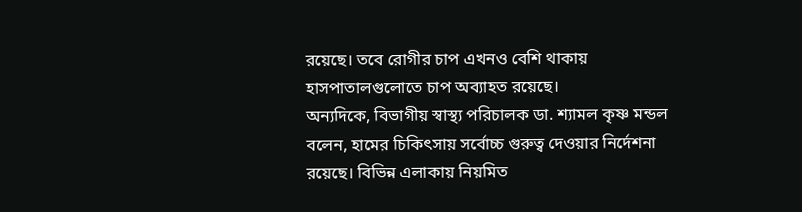রয়েছে। তবে রোগীর চাপ এখনও বেশি থাকায় হাসপাতালগুলোতে চাপ অব্যাহত রয়েছে।
অন্যদিকে, বিভাগীয় স্বাস্থ্য পরিচালক ডা. শ্যামল কৃষ্ণ মন্ডল বলেন, হামের চিকিৎসায় সর্বোচ্চ গুরুত্ব দেওয়ার নির্দেশনা রয়েছে। বিভিন্ন এলাকায় নিয়মিত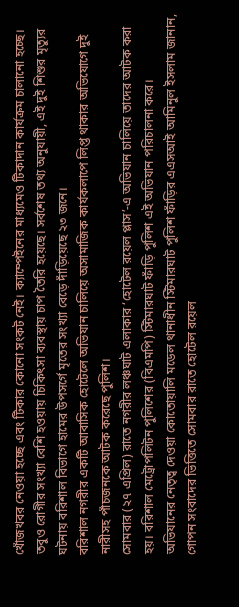খোঁজখবর নেওয়া হচ্ছে এবং টিকার কোনো সংকট নেই। ক্যাম্পেইনের মাধ্যমেও টিকাদান কার্যক্রম চালানো হচ্ছে।
তবুও রোগীর সংখ্যা বেশি হওয়ায় চিকিৎসা ব্যবস্থায় চাপ তৈরি হয়েছে। সর্বশেষ তথ্য অনুযায়ী, এই দুই শিশুর মৃত্যুর ঘটনায় বরিশাল বিভাগে হামের উপসর্গে মৃতের সংখ্যা বেড়ে দাঁড়িয়েছে ২৩ জনে।
বরিশাল নগরীর একটি আবাসিক হোটেলে অভিযান চালিয়ে অসামাজিক কার্যকলাপে লিপ্ত থাকার অভিযোগে দুই নারীসহ পাঁচজনকে আটক করেছে পুলিশ।
সোমবার (২৭ এপ্রিল) রাতে নগরীর লঞ্চঘাট এলাকার ‘হোটেল রয়েল প্লাস’-এ অভিযান চালিয়ে তাদের আটক করা হয়। বরিশাল মেট্রোপলিটন পুলিশের (বিএমপি) স্টিমারঘাট ফাঁড়ি পুলিশ এই অভিযান পরিচালনা করে।
অভিযানের নেতৃত্ব দেওয়া কোতোয়ালি মডেল থানাধীন স্টিমারঘাট পুলিশ ফাঁড়ির এএসআই আমিনুল ইসলাম জানান, গোপন সংবাদের ভিত্তিতে সোমবার রাতে হোটেল রয়েল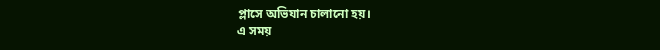প্লাসে অভিযান চালানো হয়।
এ সময়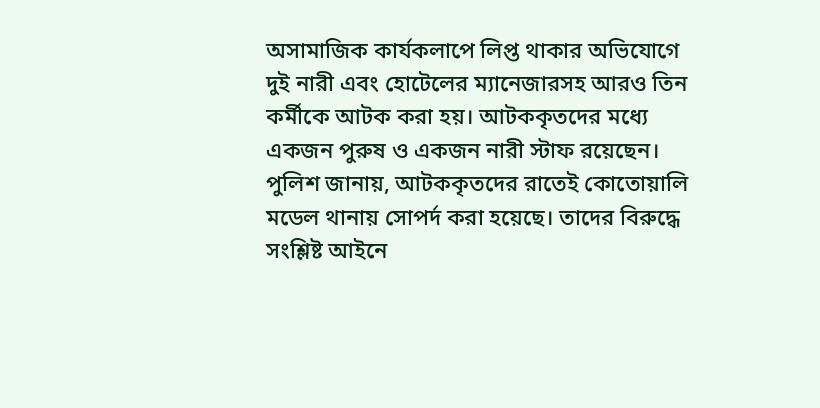অসামাজিক কার্যকলাপে লিপ্ত থাকার অভিযোগে দুই নারী এবং হোটেলের ম্যানেজারসহ আরও তিন কর্মীকে আটক করা হয়। আটককৃতদের মধ্যে একজন পুরুষ ও একজন নারী স্টাফ রয়েছেন।
পুলিশ জানায়, আটককৃতদের রাতেই কোতোয়ালি মডেল থানায় সোপর্দ করা হয়েছে। তাদের বিরুদ্ধে সংশ্লিষ্ট আইনে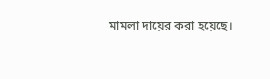মামলা দায়ের করা হয়েছে।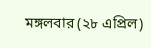মঙ্গলবার (২৮ এপ্রিল)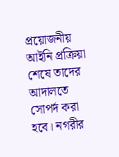প্রয়োজনীয় আইনি প্রক্রিয়া শেষে তাদের আদালতে সোপর্দ করা হবে। নগরীর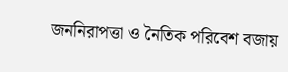জননিরাপত্তা ও নৈতিক পরিবেশ বজায়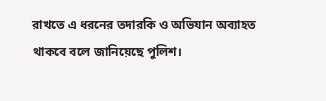রাখতে এ ধরনের তদারকি ও অভিযান অব্যাহত থাকবে বলে জানিয়েছে পুলিশ।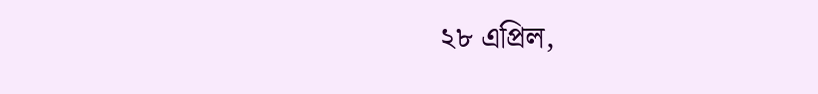২৮ এপ্রিল,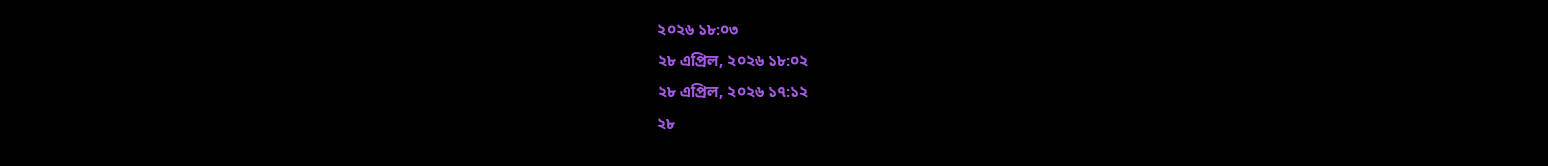২০২৬ ১৮:০৩
২৮ এপ্রিল, ২০২৬ ১৮:০২
২৮ এপ্রিল, ২০২৬ ১৭:১২
২৮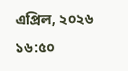এপ্রিল, ২০২৬ ১৬:৫০